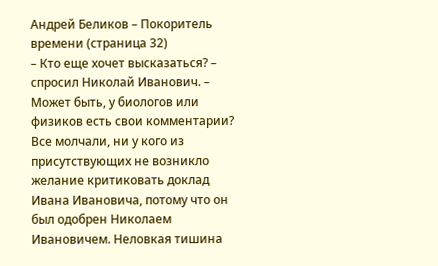Андрей Беликов – Покоритель времени (страница 32)
– Кто еще хочет высказаться? – спросил Николай Иванович. – Может быть, у биологов или физиков есть свои комментарии? Все молчали, ни у кого из присутствующих не возникло желание критиковать доклад Ивана Ивановича, потому что он был одобрен Николаем Ивановичем. Неловкая тишина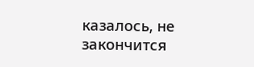казалось, не закончится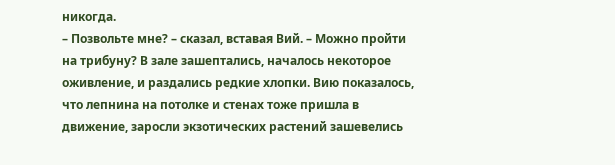никогда.
– Позвольте мне? – сказал, вставая Вий. – Можно пройти на трибуну? В зале зашептались, началось некоторое оживление, и раздались редкие хлопки. Вию показалось, что лепнина на потолке и стенах тоже пришла в движение, заросли экзотических растений зашевелись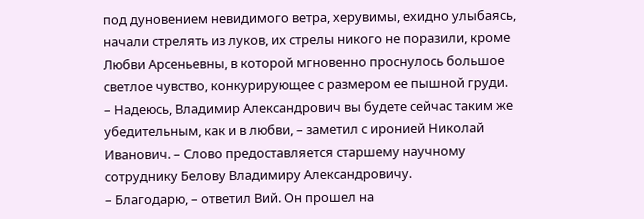под дуновением невидимого ветра, херувимы, ехидно улыбаясь, начали стрелять из луков, их стрелы никого не поразили, кроме Любви Арсеньевны, в которой мгновенно проснулось большое светлое чувство, конкурирующее с размером ее пышной груди.
– Надеюсь, Владимир Александрович вы будете сейчас таким же убедительным, как и в любви, – заметил с иронией Николай Иванович. – Слово предоставляется старшему научному сотруднику Белову Владимиру Александровичу.
– Благодарю, – ответил Вий. Он прошел на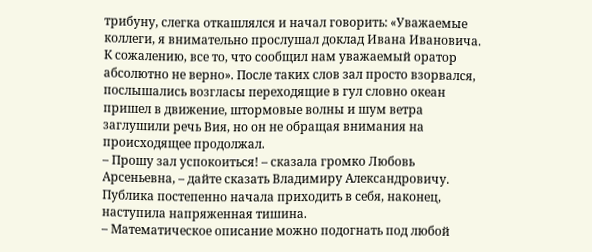трибуну, слегка откашлялся и начал говорить: «Уважаемые коллеги, я внимательно прослушал доклад Ивана Ивановича. К сожалению, все то, что сообщил нам уважаемый оратор абсолютно не верно». После таких слов зал просто взорвался, послышались возгласы переходящие в гул словно океан пришел в движение, штормовые волны и шум ветра заглушили речь Вия, но он не обращая внимания на происходящее продолжал.
– Прошу зал успокоиться! – сказала громко Любовь Арсеньевна, – дайте сказать Владимиру Александровичу. Публика постепенно начала приходить в себя, наконец, наступила напряженная тишина.
– Математическое описание можно подогнать под любой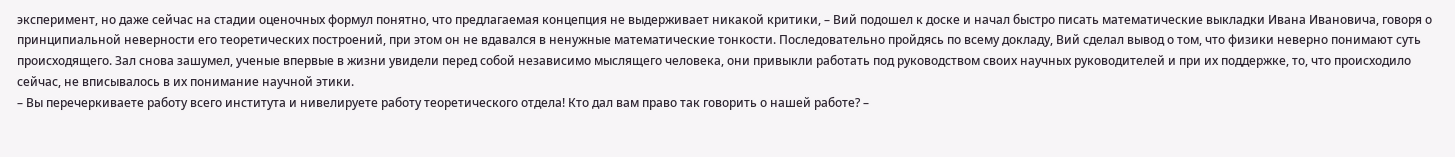эксперимент, но даже сейчас на стадии оценочных формул понятно, что предлагаемая концепция не выдерживает никакой критики, – Вий подошел к доске и начал быстро писать математические выкладки Ивана Ивановича, говоря о принципиальной неверности его теоретических построений, при этом он не вдавался в ненужные математические тонкости. Последовательно пройдясь по всему докладу, Вий сделал вывод о том, что физики неверно понимают суть происходящего. Зал снова зашумел, ученые впервые в жизни увидели перед собой независимо мыслящего человека, они привыкли работать под руководством своих научных руководителей и при их поддержке, то, что происходило сейчас, не вписывалось в их понимание научной этики.
– Вы перечеркиваете работу всего института и нивелируете работу теоретического отдела! Кто дал вам право так говорить о нашей работе? –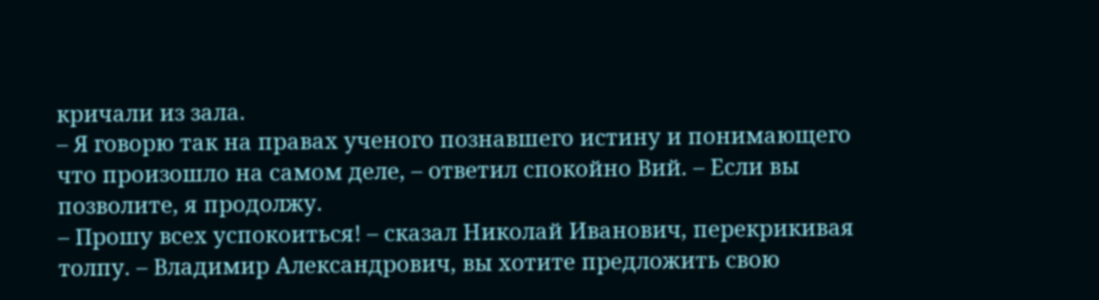кричали из зала.
– Я говорю так на правах ученого познавшего истину и понимающего что произошло на самом деле, – ответил спокойно Вий. – Если вы позволите, я продолжу.
– Прошу всех успокоиться! – сказал Николай Иванович, перекрикивая толпу. – Владимир Александрович, вы хотите предложить свою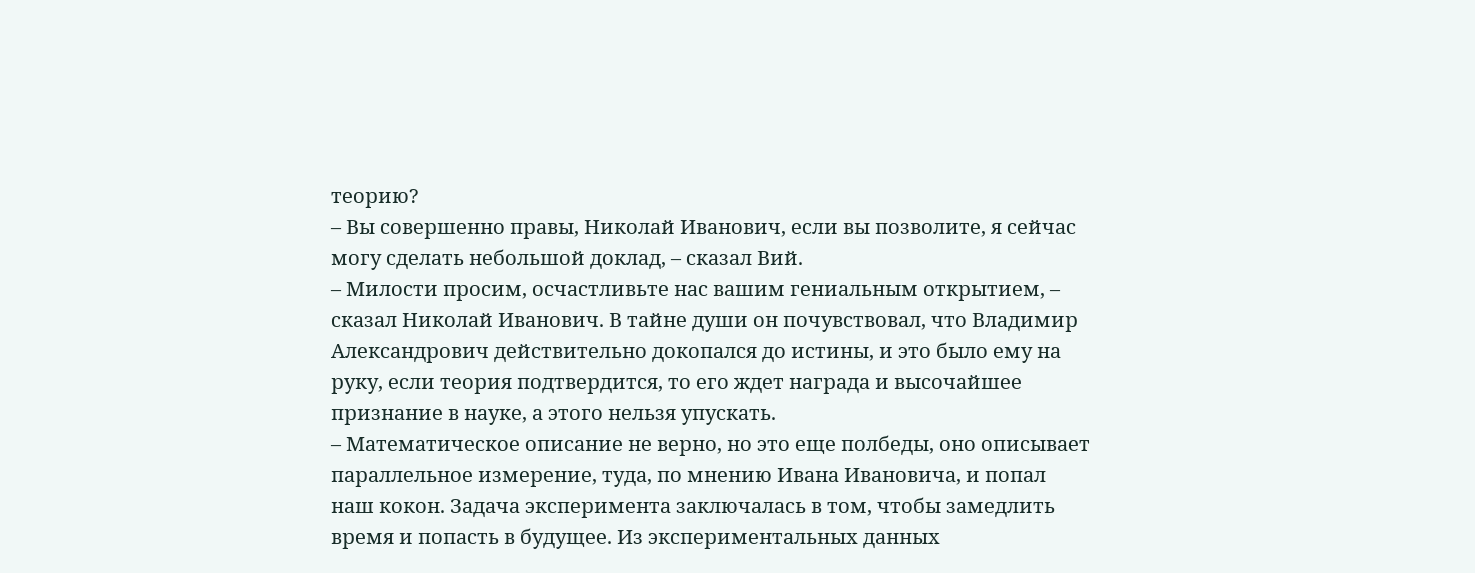теорию?
– Вы совершенно правы, Николай Иванович, если вы позволите, я сейчас могу сделать небольшой доклад, – сказал Вий.
– Милости просим, осчастливьте нас вашим гениальным открытием, – сказал Николай Иванович. В тайне души он почувствовал, что Владимир Александрович действительно докопался до истины, и это было ему на руку, если теория подтвердится, то его ждет награда и высочайшее признание в науке, а этого нельзя упускать.
– Математическое описание не верно, но это еще полбеды, оно описывает параллельное измерение, туда, по мнению Ивана Ивановича, и попал наш кокон. Задача эксперимента заключалась в том, чтобы замедлить время и попасть в будущее. Из экспериментальных данных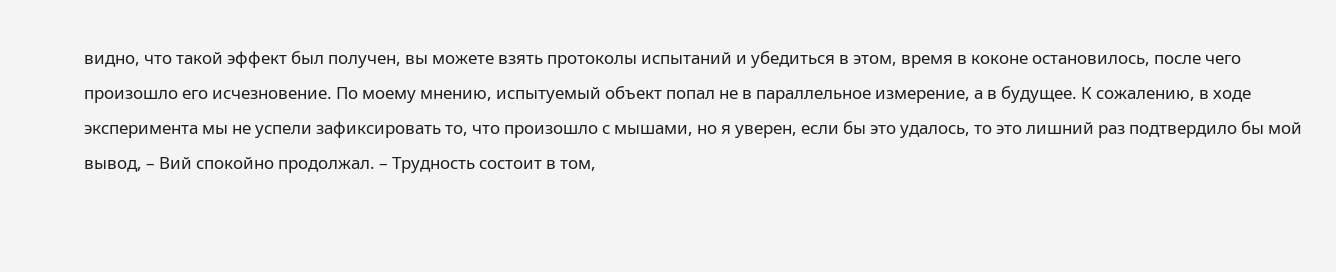видно, что такой эффект был получен, вы можете взять протоколы испытаний и убедиться в этом, время в коконе остановилось, после чего произошло его исчезновение. По моему мнению, испытуемый объект попал не в параллельное измерение, а в будущее. К сожалению, в ходе эксперимента мы не успели зафиксировать то, что произошло с мышами, но я уверен, если бы это удалось, то это лишний раз подтвердило бы мой вывод, – Вий спокойно продолжал. – Трудность состоит в том,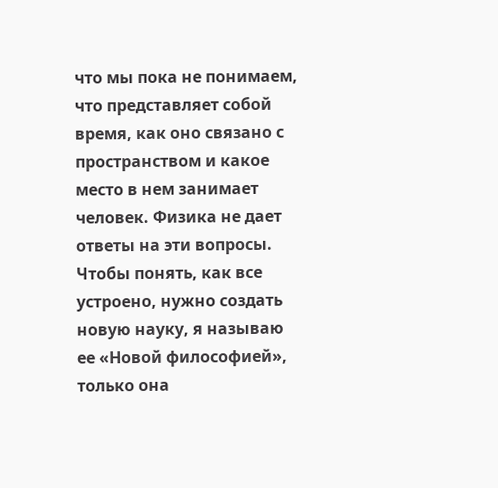что мы пока не понимаем, что представляет собой время, как оно связано с пространством и какое место в нем занимает человек. Физика не дает ответы на эти вопросы. Чтобы понять, как все устроено, нужно создать новую науку, я называю ее «Новой философией», только она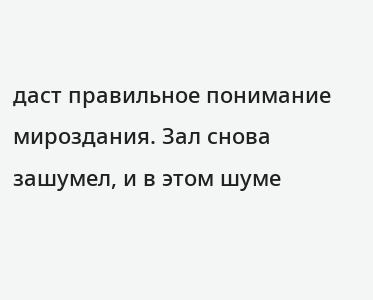даст правильное понимание мироздания. Зал снова зашумел, и в этом шуме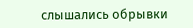слышались обрывки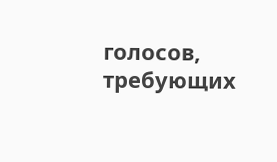голосов, требующих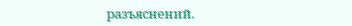разъяснений.